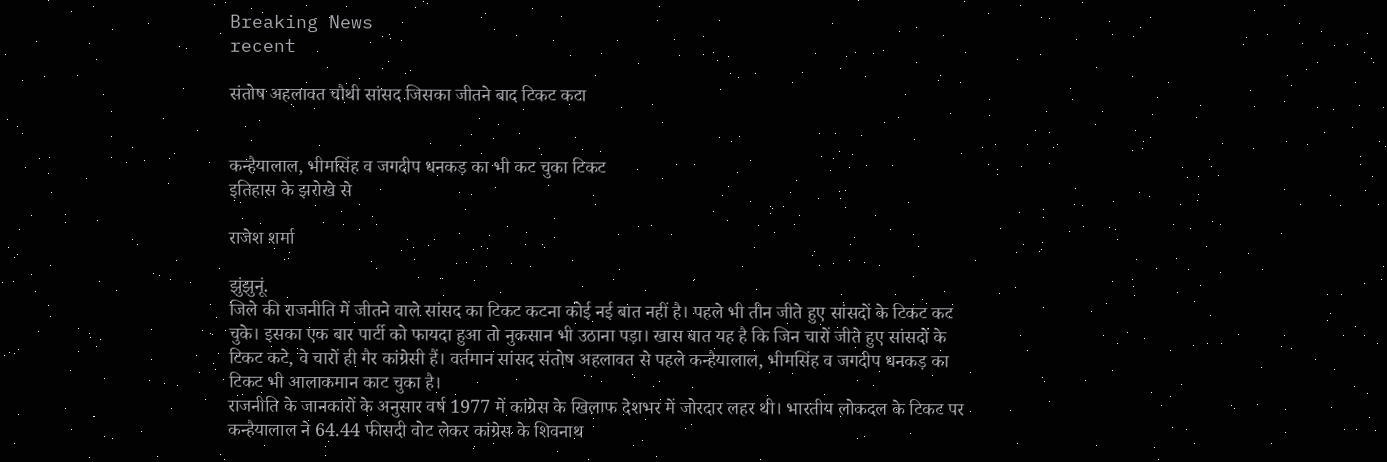Breaking News
recent

संतोष अहलावत चौथी सांसद जिसका जीतने बाद टिकट कटा


कन्हैयालाल, भीमसिंह व जगदीप धनकड़ का भी कट चुका टिकट
इतिहास के झरोखे से

राजेश शर्मा

झुंझुनूं.
जिले की राजनीति में जीतने वाले सांसद का टिकट कटना कोई नई बात नहीं है। पहले भी तीन जीते हुए सांसदों के टिकट कट चुके। इसका एक बार पार्टी को फायदा हुआ तो नुकसान भी उठाना पड़ा। खास बात यह है कि जिन चारों जीते हुए सांसदों के टिकट कटे, वे चारों ही गैर कांग्रेसी हैं। वर्तमान सांसद संतोष अहलावत से पहले कन्हैयालाल, भीमसिंह व जगदीप धनकड़ का टिकट भी आलाकमान काट चुका है।
राजनीति के जानकारों के अनुसार वर्ष 1977 में कांग्रेस के खिलाफ देशभर में जोरदार लहर थी। भारतीय लोकदल के टिकट पर कन्हैयालाल ने 64.44 फीसदी वोट लेकर कांग्रेस के शिवनाथ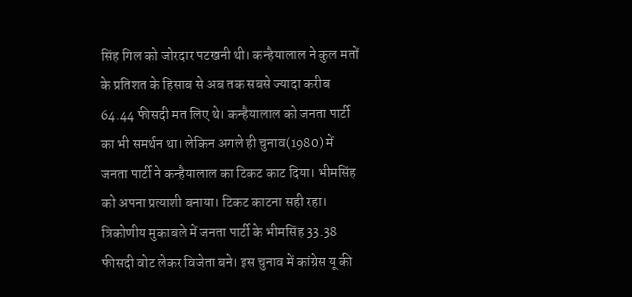सिंह गिल को जोरदार पटखनी थी। कन्हैयालाल ने कुल मतों के प्रतिशत के हिसाब से अब तक सबसे ज्यादा करीब 64.44 फीसदी मत लिए थे। कन्हैयालाल को जनता पार्टी का भी समर्थन था। लेकिन अगले ही चुनाव(1980) में जनता पार्टी ने कन्हैयालाल का टिकट काट दिया। भीमसिंह को अपना प्रत्याशी बनाया। टिकट काटना सही रहा। त्रिकोणीय मुकाबले में जनता पार्टी के भीमसिंह 33.38 फीसदी वोट लेकर विजेता बने। इस चुनाव में कांग्रेस यू की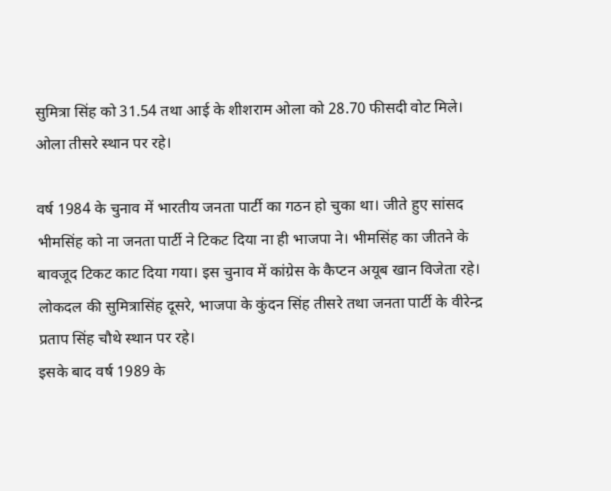सुमित्रा सिंह को 31.54 तथा आई के शीशराम ओला को 28.70 फीसदी वोट मिले।
ओला तीसरे स्थान पर रहे।

वर्ष 1984 के चुनाव में भारतीय जनता पार्टी का गठन हो चुका था। जीते हुए सांसद भीमसिंह को ना जनता पार्टी ने टिकट दिया ना ही भाजपा ने। भीमसिंह का जीतने के बावजूद टिकट काट दिया गया। इस चुनाव में कांग्रेस के कैप्टन अयूब खान विजेता रहे। लोकदल की सुमित्रासिंह दूसरे, भाजपा के कुंदन सिंह तीसरे तथा जनता पार्टी के वीरेन्द्र प्रताप सिंह चौथे स्थान पर रहे।
इसके बाद वर्ष 1989 के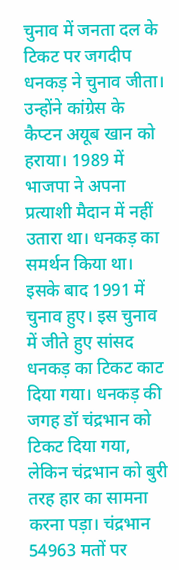चुनाव में जनता दल के टिकट पर जगदीप धनकड़ ने चुनाव जीता। उन्होंने कांग्रेस के कैप्टन अयूब खान को हराया। 1989 में भाजपा ने अपना प्रत्याशी मैदान में नहीं उतारा था। धनकड़ का समर्थन किया था।
इसके बाद 1991 में चुनाव हुए। इस चुनाव में जीते हुए सांसद धनकड़ का टिकट काट दिया गया। धनकड़ की जगह डॉ चंद्रभान को टिकट दिया गया, लेकिन चंद्रभान को बुरी तरह हार का सामना करना पड़ा। चंद्रभान 54963 मतों पर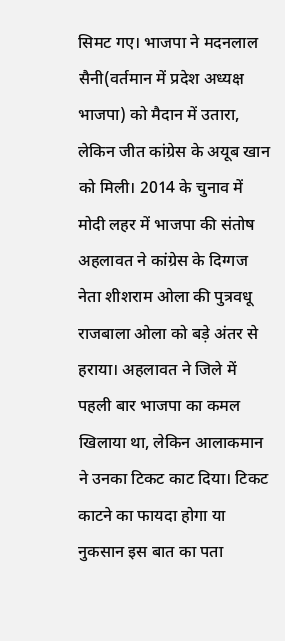सिमट गए। भाजपा ने मदनलाल सैनी(वर्तमान में प्रदेश अध्यक्ष भाजपा) को मैदान में उतारा, लेकिन जीत कांग्रेस के अयूब खान को मिली। 2014 के चुनाव में मोदी लहर में भाजपा की संतोष अहलावत ने कांग्रेस के दिग्गज नेता शीशराम ओला की पुत्रवधू राजबाला ओला को बड़े अंतर से हराया। अहलावत ने जिले में पहली बार भाजपा का कमल खिलाया था, लेकिन आलाकमान ने उनका टिकट काट दिया। टिकट काटने का फायदा होगा या नुकसान इस बात का पता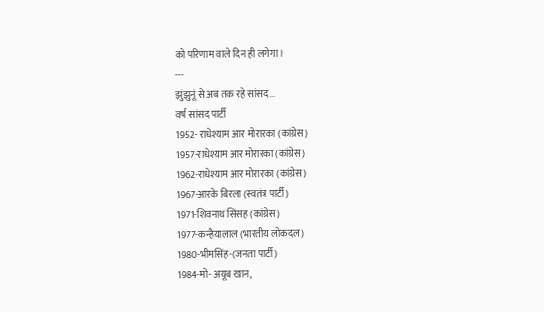को परिणाम वाले दिन ही लगेगा।
---
झुंझुनूं से अब तक रहे सांसद...
वर्ष सांसद पार्टी
1952- राधेश्याम आर मोरारका (कांग्रेस)
1957-राधेश्याम आर मोरारका (कांग्रेस)
1962-राधेश्याम आर मोरारका (कांग्रेस)
1967-आरके बिरला (स्वतंत्र पार्टी)
1971-शिवनाथ सिंसह (कांग्रेस)
1977-कन्हैयालाल (भारतीय लोकदल)
1980-भीमसिंह-(जनता पार्टी)
1984-मो- अयूब खान,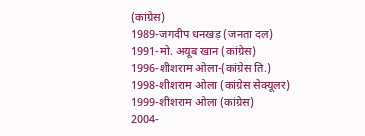(कांग्रेस)
1989-जगदीप धनखड़ (जनता दल)
1991-मो. अयूब खान (कांग्रेस)
1996-शीशराम ओला-(कांग्रेस ति.)
1998-शीशराम ओला (कांग्रेस सेक्यूलर)
1999-शीशराम ओला (कांग्रेस)
2004-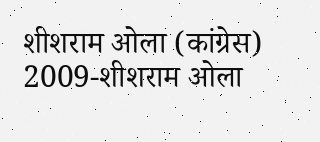शीशराम ओला (कांग्रेस)
2009-शीशराम ओला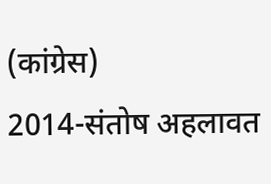(कांग्रेस)
2014-संतोष अहलावत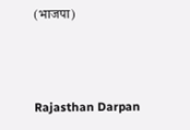(भाजपा)



Rajasthan Darpan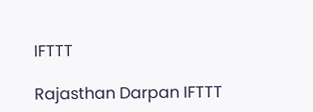IFTTT

Rajasthan Darpan IFTTT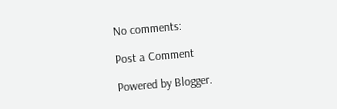No comments:

Post a Comment

Powered by Blogger.